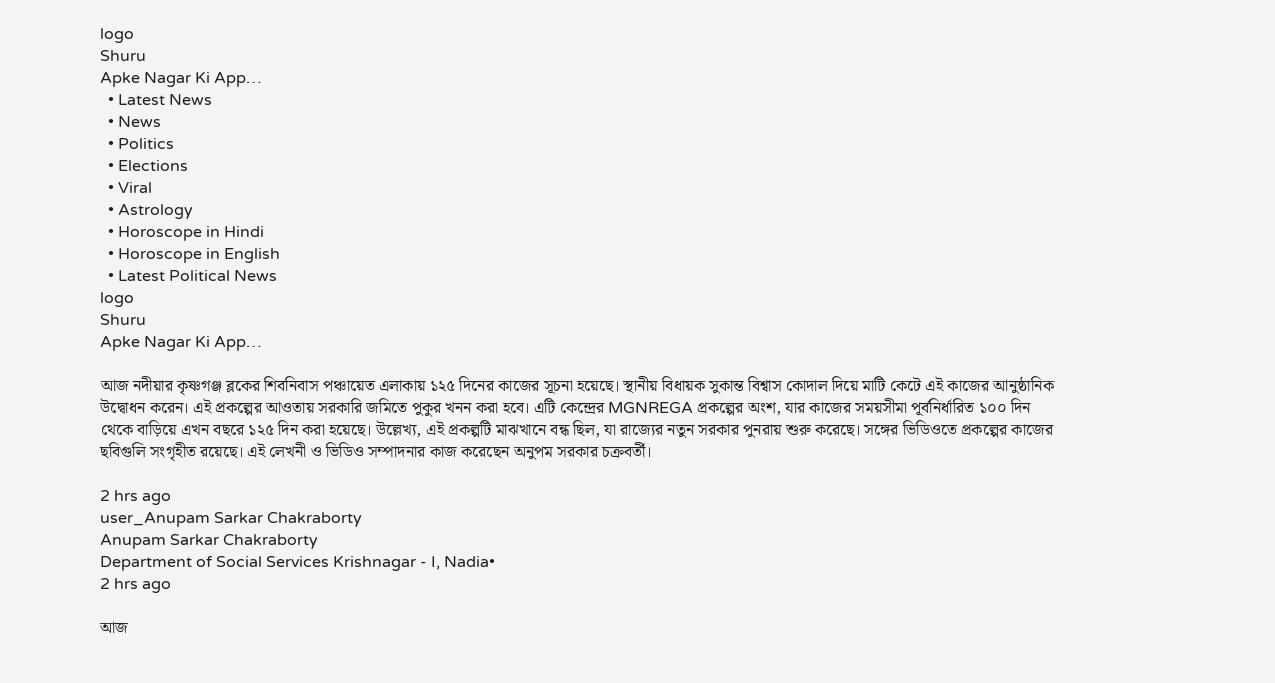logo
Shuru
Apke Nagar Ki App…
  • Latest News
  • News
  • Politics
  • Elections
  • Viral
  • Astrology
  • Horoscope in Hindi
  • Horoscope in English
  • Latest Political News
logo
Shuru
Apke Nagar Ki App…

আজ নদীয়ার কৃষ্ণগঞ্জ ব্লকের শিবনিবাস পঞ্চায়েত এলাকায় ১২৫ দিনের কাজের সূচনা হয়েছে। স্থানীয় বিধায়ক সুকান্ত বিশ্বাস কোদাল দিয়ে মাটি কেটে এই কাজের আনুষ্ঠানিক উদ্বোধন করেন। এই প্রকল্পের আওতায় সরকারি জমিতে পুকুর খনন করা হবে। এটি কেন্দ্রের MGNREGA প্রকল্পের অংশ, যার কাজের সময়সীমা পূর্বনির্ধারিত ১০০ দিন থেকে বাড়িয়ে এখন বছরে ১২৫ দিন করা হয়েছে। উল্লেখ্য, এই প্রকল্পটি মাঝখানে বন্ধ ছিল, যা রাজ্যের নতুন সরকার পুনরায় শুরু করেছে। সঙ্গের ভিডিওতে প্রকল্পের কাজের ছবিগুলি সংগৃহীত রয়েছে। এই লেখনী ও ভিডিও সম্পাদনার কাজ করেছেন অনুপম সরকার চক্রবর্তী।

2 hrs ago
user_Anupam Sarkar Chakraborty
Anupam Sarkar Chakraborty
Department of Social Services Krishnagar - I, Nadia•
2 hrs ago

আজ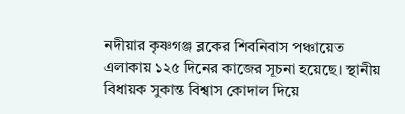নদীয়ার কৃষ্ণগঞ্জ ব্লকের শিবনিবাস পঞ্চায়েত এলাকায় ১২৫ দিনের কাজের সূচনা হয়েছে। স্থানীয় বিধায়ক সুকান্ত বিশ্বাস কোদাল দিয়ে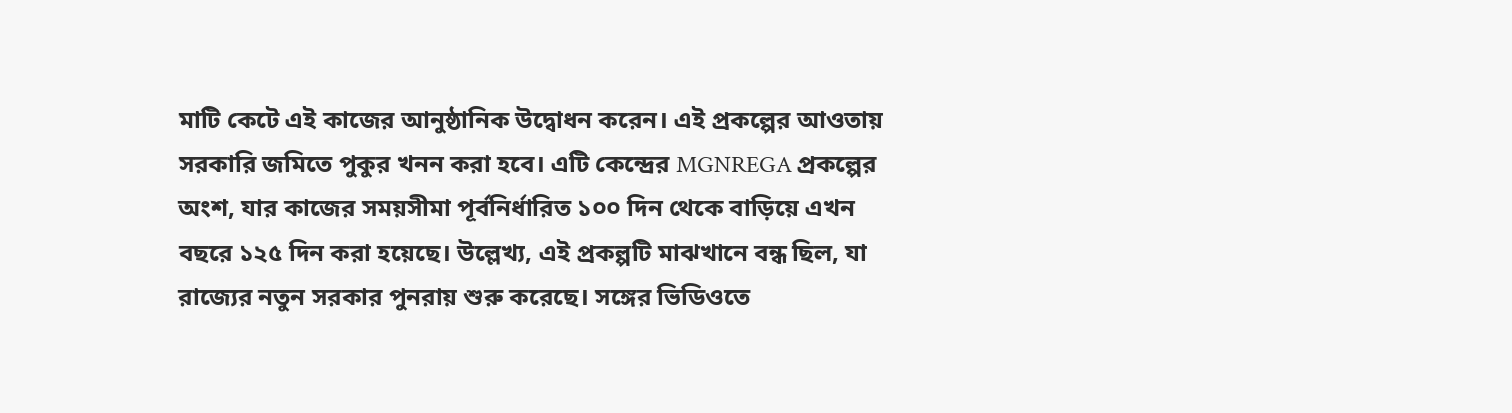মাটি কেটে এই কাজের আনুষ্ঠানিক উদ্বোধন করেন। এই প্রকল্পের আওতায় সরকারি জমিতে পুকুর খনন করা হবে। এটি কেন্দ্রের MGNREGA প্রকল্পের অংশ, যার কাজের সময়সীমা পূর্বনির্ধারিত ১০০ দিন থেকে বাড়িয়ে এখন বছরে ১২৫ দিন করা হয়েছে। উল্লেখ্য, এই প্রকল্পটি মাঝখানে বন্ধ ছিল, যা রাজ্যের নতুন সরকার পুনরায় শুরু করেছে। সঙ্গের ভিডিওতে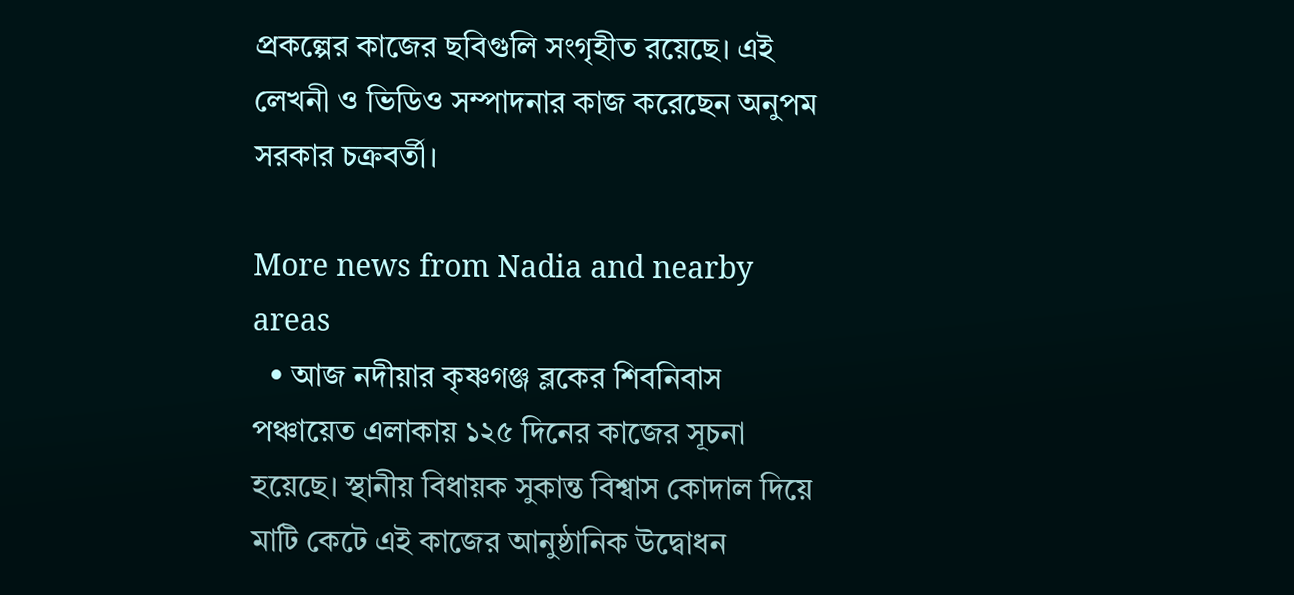প্রকল্পের কাজের ছবিগুলি সংগৃহীত রয়েছে। এই লেখনী ও ভিডিও সম্পাদনার কাজ করেছেন অনুপম সরকার চক্রবর্তী।

More news from Nadia and nearby areas
  • আজ নদীয়ার কৃষ্ণগঞ্জ ব্লকের শিবনিবাস পঞ্চায়েত এলাকায় ১২৫ দিনের কাজের সূচনা হয়েছে। স্থানীয় বিধায়ক সুকান্ত বিশ্বাস কোদাল দিয়ে মাটি কেটে এই কাজের আনুষ্ঠানিক উদ্বোধন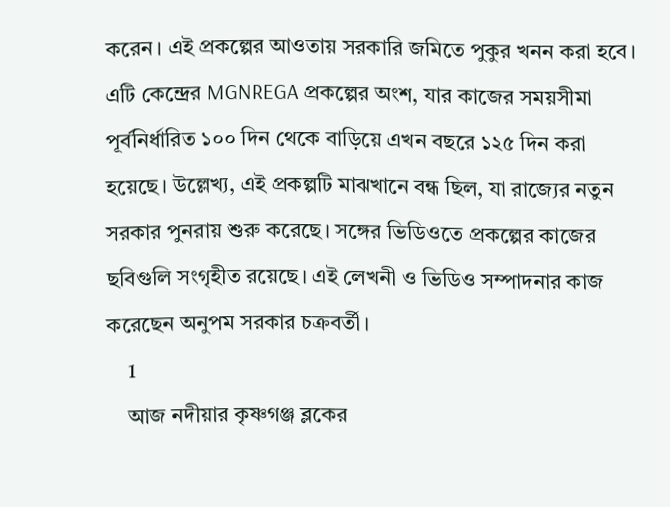করেন। এই প্রকল্পের আওতায় সরকারি জমিতে পুকুর খনন করা হবে। এটি কেন্দ্রের MGNREGA প্রকল্পের অংশ, যার কাজের সময়সীমা পূর্বনির্ধারিত ১০০ দিন থেকে বাড়িয়ে এখন বছরে ১২৫ দিন করা হয়েছে। উল্লেখ্য, এই প্রকল্পটি মাঝখানে বন্ধ ছিল, যা রাজ্যের নতুন সরকার পুনরায় শুরু করেছে। সঙ্গের ভিডিওতে প্রকল্পের কাজের ছবিগুলি সংগৃহীত রয়েছে। এই লেখনী ও ভিডিও সম্পাদনার কাজ করেছেন অনুপম সরকার চক্রবর্তী।
    1
    আজ নদীয়ার কৃষ্ণগঞ্জ ব্লকের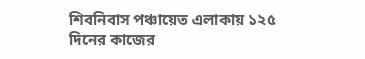শিবনিবাস পঞ্চায়েত এলাকায় ১২৫ দিনের কাজের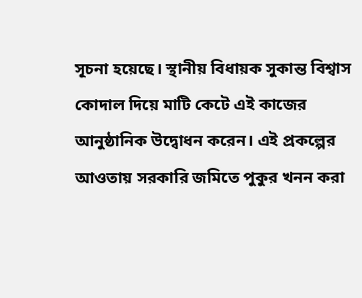সূচনা হয়েছে। স্থানীয় বিধায়ক সুকান্ত বিশ্বাস কোদাল দিয়ে মাটি কেটে এই কাজের আনুষ্ঠানিক উদ্বোধন করেন। এই প্রকল্পের আওতায় সরকারি জমিতে পুকুর খনন করা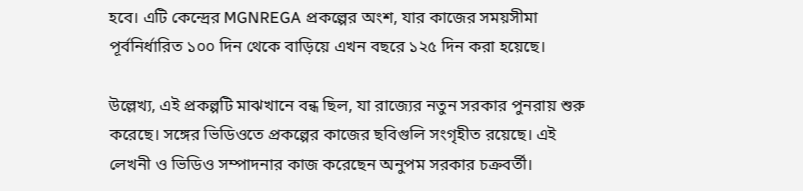হবে। এটি কেন্দ্রের MGNREGA প্রকল্পের অংশ, যার কাজের সময়সীমা পূর্বনির্ধারিত ১০০ দিন থেকে বাড়িয়ে এখন বছরে ১২৫ দিন করা হয়েছে।

উল্লেখ্য, এই প্রকল্পটি মাঝখানে বন্ধ ছিল, যা রাজ্যের নতুন সরকার পুনরায় শুরু করেছে। সঙ্গের ভিডিওতে প্রকল্পের কাজের ছবিগুলি সংগৃহীত রয়েছে। এই লেখনী ও ভিডিও সম্পাদনার কাজ করেছেন অনুপম সরকার চক্রবর্তী।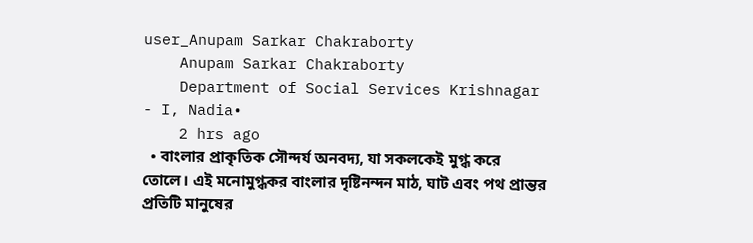user_Anupam Sarkar Chakraborty
    Anupam Sarkar Chakraborty
    Department of Social Services Krishnagar - I, Nadia•
    2 hrs ago
  • বাংলার প্রাকৃতিক সৌন্দর্য অনবদ্য, যা সকলকেই মুগ্ধ করে তোলে। এই মনোমুগ্ধকর বাংলার দৃষ্টিনন্দন মাঠ, ঘাট এবং পথ প্রান্তর প্রতিটি মানুষের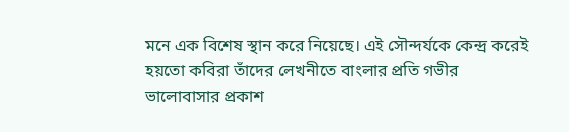মনে এক বিশেষ স্থান করে নিয়েছে। এই সৌন্দর্যকে কেন্দ্র করেই হয়তো কবিরা তাঁদের লেখনীতে বাংলার প্রতি গভীর ভালোবাসার প্রকাশ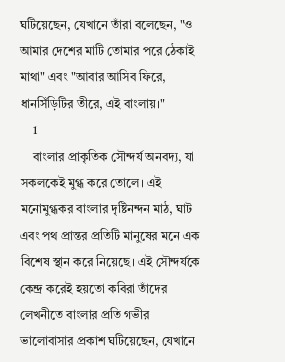ঘটিয়েছেন, যেখানে তাঁরা বলেছেন, "ও আমার দেশের মাটি তোমার পরে ঠেকাই মাথা" এবং "আবার আসিব ফিরে, ধানসিঁড়িটির তীরে, এই বাংলায়।"
    1
    বাংলার প্রাকৃতিক সৌন্দর্য অনবদ্য, যা সকলকেই মুগ্ধ করে তোলে। এই মনোমুগ্ধকর বাংলার দৃষ্টিনন্দন মাঠ, ঘাট এবং পথ প্রান্তর প্রতিটি মানুষের মনে এক বিশেষ স্থান করে নিয়েছে। এই সৌন্দর্যকে কেন্দ্র করেই হয়তো কবিরা তাঁদের লেখনীতে বাংলার প্রতি গভীর ভালোবাসার প্রকাশ ঘটিয়েছেন, যেখানে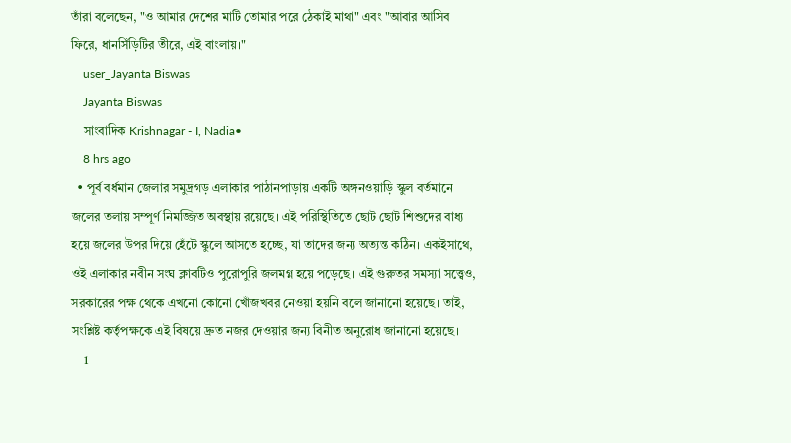তাঁরা বলেছেন, "ও আমার দেশের মাটি তোমার পরে ঠেকাই মাথা" এবং "আবার আসিব ফিরে, ধানসিঁড়িটির তীরে, এই বাংলায়।"
    user_Jayanta Biswas
    Jayanta Biswas
    সাংবাদিক Krishnagar - I, Nadia•
    8 hrs ago
  • পূর্ব বর্ধমান জেলার সমুদ্রগড় এলাকার পাঠানপাড়ায় একটি অঙ্গনওয়াড়ি স্কুল বর্তমানে জলের তলায় সম্পূর্ণ নিমজ্জিত অবস্থায় রয়েছে। এই পরিস্থিতিতে ছোট ছোট শিশুদের বাধ্য হয়ে জলের উপর দিয়ে হেঁটে স্কুলে আসতে হচ্ছে, যা তাদের জন্য অত্যন্ত কঠিন। একইসাথে, ওই এলাকার নবীন সংঘ ক্লাবটিও পুরোপুরি জলমগ্ন হয়ে পড়েছে। এই গুরুতর সমস্যা সত্ত্বেও, সরকারের পক্ষ থেকে এখনো কোনো খোঁজখবর নেওয়া হয়নি বলে জানানো হয়েছে। তাই, সংশ্লিষ্ট কর্তৃপক্ষকে এই বিষয়ে দ্রুত নজর দেওয়ার জন্য বিনীত অনুরোধ জানানো হয়েছে।
    1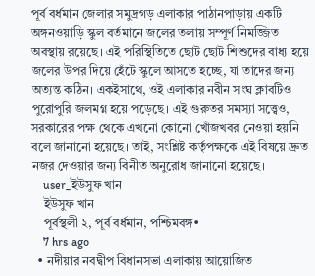পূর্ব বর্ধমান জেলার সমুদ্রগড় এলাকার পাঠানপাড়ায় একটি অঙ্গনওয়াড়ি স্কুল বর্তমানে জলের তলায় সম্পূর্ণ নিমজ্জিত অবস্থায় রয়েছে। এই পরিস্থিতিতে ছোট ছোট শিশুদের বাধ্য হয়ে জলের উপর দিয়ে হেঁটে স্কুলে আসতে হচ্ছে, যা তাদের জন্য অত্যন্ত কঠিন। একইসাথে, ওই এলাকার নবীন সংঘ ক্লাবটিও পুরোপুরি জলমগ্ন হয়ে পড়েছে। এই গুরুতর সমস্যা সত্ত্বেও, সরকারের পক্ষ থেকে এখনো কোনো খোঁজখবর নেওয়া হয়নি বলে জানানো হয়েছে। তাই, সংশ্লিষ্ট কর্তৃপক্ষকে এই বিষয়ে দ্রুত নজর দেওয়ার জন্য বিনীত অনুরোধ জানানো হয়েছে।
    user_ইউসুফ খান
    ইউসুফ খান
    পূর্বস্থলী ২, পূর্ব বর্ধমান, পশ্চিমবঙ্গ•
    7 hrs ago
  • নদীয়ার নবদ্বীপ বিধানসভা এলাকায় আয়োজিত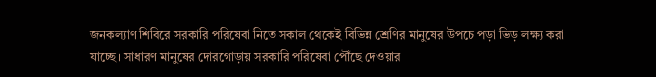জনকল্যাণ শিবিরে সরকারি পরিষেবা নিতে সকাল থেকেই বিভিন্ন শ্রেণির মানুষের উপচে পড়া ভিড় লক্ষ্য করা যাচ্ছে। সাধারণ মানুষের দোরগোড়ায় সরকারি পরিষেবা পৌঁছে দেওয়ার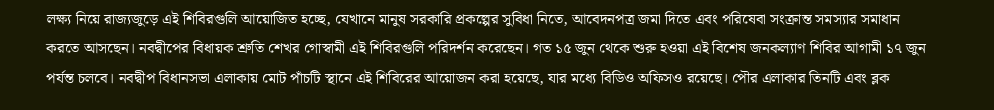লক্ষ্য নিয়ে রাজ্যজুড়ে এই শিবিরগুলি আয়োজিত হচ্ছে, যেখানে মানুষ সরকারি প্রকল্পের সুবিধা নিতে, আবেদনপত্র জমা দিতে এবং পরিষেবা সংক্রান্ত সমস্যার সমাধান করতে আসছেন। নবদ্বীপের বিধায়ক শ্রুতি শেখর গোস্বামী এই শিবিরগুলি পরিদর্শন করেছেন। গত ১৫ জুন থেকে শুরু হওয়া এই বিশেষ জনকল্যাণ শিবির আগামী ১৭ জুন পর্যন্ত চলবে। নবদ্বীপ বিধানসভা এলাকায় মোট পাঁচটি স্থানে এই শিবিরের আয়োজন করা হয়েছে, যার মধ্যে বিডিও অফিসও রয়েছে। পৌর এলাকার তিনটি এবং ব্লক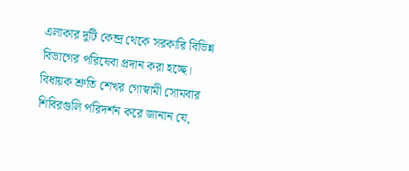এলাকার দুটি কেন্দ্র থেকে সরকারি বিভিন্ন বিভাগের পরিষেবা প্রদান করা হচ্ছে। বিধায়ক শ্রুতি শেখর গোস্বামী সোমবার শিবিরগুলি পরিদর্শন করে জানান যে,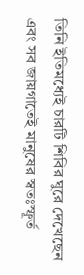তিনি ইতিমধ্যেই চারটি শিবির ঘুরে দেখেছেন এবং সব জায়গাতেই মানুষের স্বতঃস্ফূর্ত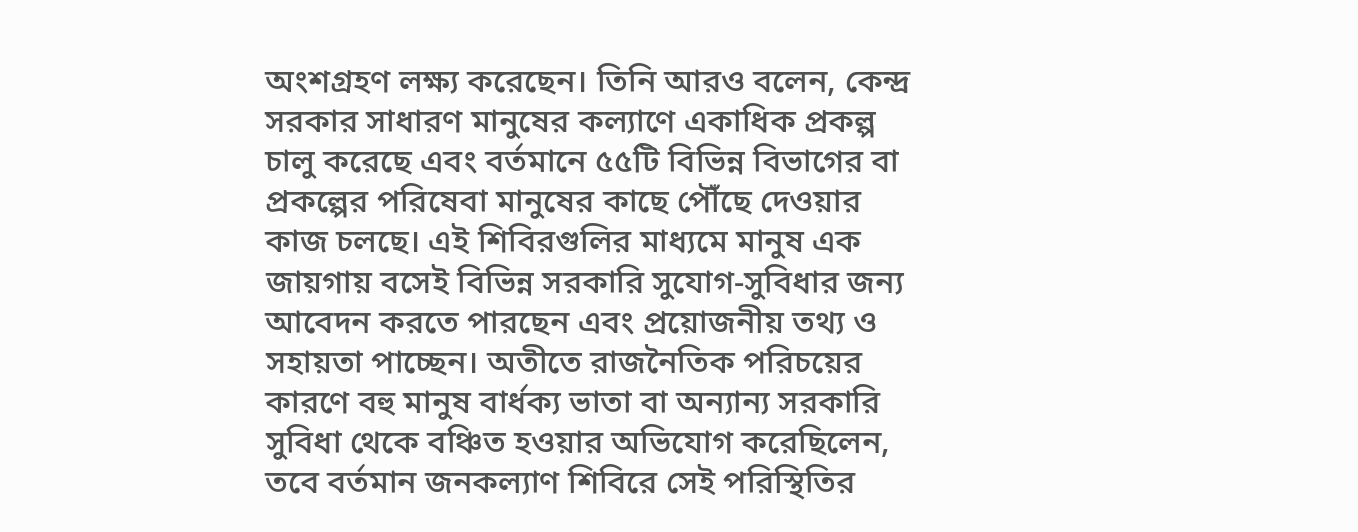অংশগ্রহণ লক্ষ্য করেছেন। তিনি আরও বলেন, কেন্দ্র সরকার সাধারণ মানুষের কল্যাণে একাধিক প্রকল্প চালু করেছে এবং বর্তমানে ৫৫টি বিভিন্ন বিভাগের বা প্রকল্পের পরিষেবা মানুষের কাছে পৌঁছে দেওয়ার কাজ চলছে। এই শিবিরগুলির মাধ্যমে মানুষ এক জায়গায় বসেই বিভিন্ন সরকারি সুযোগ-সুবিধার জন্য আবেদন করতে পারছেন এবং প্রয়োজনীয় তথ্য ও সহায়তা পাচ্ছেন। অতীতে রাজনৈতিক পরিচয়ের কারণে বহু মানুষ বার্ধক্য ভাতা বা অন্যান্য সরকারি সুবিধা থেকে বঞ্চিত হওয়ার অভিযোগ করেছিলেন, তবে বর্তমান জনকল্যাণ শিবিরে সেই পরিস্থিতির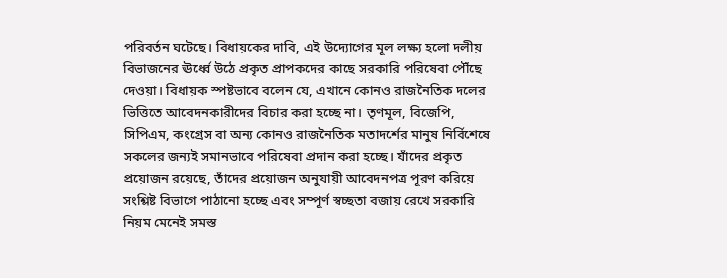পরিবর্তন ঘটেছে। বিধায়কের দাবি, এই উদ্যোগের মূল লক্ষ্য হলো দলীয় বিভাজনের ঊর্ধ্বে উঠে প্রকৃত প্রাপকদের কাছে সরকারি পরিষেবা পৌঁছে দেওয়া। বিধায়ক স্পষ্টভাবে বলেন যে, এখানে কোনও রাজনৈতিক দলের ভিত্তিতে আবেদনকারীদের বিচার করা হচ্ছে না। তৃণমূল, বিজেপি, সিপিএম, কংগ্রেস বা অন্য কোনও রাজনৈতিক মতাদর্শের মানুষ নির্বিশেষে সকলের জন্যই সমানভাবে পরিষেবা প্রদান করা হচ্ছে। যাঁদের প্রকৃত প্রয়োজন রয়েছে, তাঁদের প্রয়োজন অনুযায়ী আবেদনপত্র পূরণ করিয়ে সংশ্লিষ্ট বিভাগে পাঠানো হচ্ছে এবং সম্পূর্ণ স্বচ্ছতা বজায় রেখে সরকারি নিয়ম মেনেই সমস্ত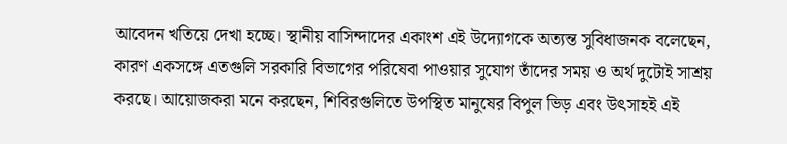আবেদন খতিয়ে দেখা হচ্ছে। স্থানীয় বাসিন্দাদের একাংশ এই উদ্যোগকে অত্যন্ত সুবিধাজনক বলেছেন, কারণ একসঙ্গে এতগুলি সরকারি বিভাগের পরিষেবা পাওয়ার সুযোগ তাঁদের সময় ও অর্থ দুটোই সাশ্রয় করছে। আয়োজকরা মনে করছেন, শিবিরগুলিতে উপস্থিত মানুষের বিপুল ভিড় এবং উৎসাহই এই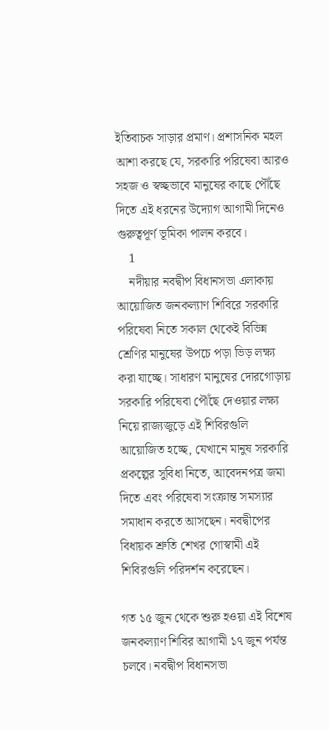ইতিবাচক সাড়ার প্রমাণ। প্রশাসনিক মহল আশা করছে যে, সরকারি পরিষেবা আরও সহজ ও স্বচ্ছভাবে মানুষের কাছে পৌঁছে দিতে এই ধরনের উদ্যোগ আগামী দিনেও গুরুত্বপূর্ণ ভূমিকা পালন করবে।
    1
    নদীয়ার নবদ্বীপ বিধানসভা এলাকায় আয়োজিত জনকল্যাণ শিবিরে সরকারি পরিষেবা নিতে সকাল থেকেই বিভিন্ন শ্রেণির মানুষের উপচে পড়া ভিড় লক্ষ্য করা যাচ্ছে। সাধারণ মানুষের দোরগোড়ায় সরকারি পরিষেবা পৌঁছে দেওয়ার লক্ষ্য নিয়ে রাজ্যজুড়ে এই শিবিরগুলি আয়োজিত হচ্ছে, যেখানে মানুষ সরকারি প্রকল্পের সুবিধা নিতে, আবেদনপত্র জমা দিতে এবং পরিষেবা সংক্রান্ত সমস্যার সমাধান করতে আসছেন। নবদ্বীপের বিধায়ক শ্রুতি শেখর গোস্বামী এই শিবিরগুলি পরিদর্শন করেছেন।

গত ১৫ জুন থেকে শুরু হওয়া এই বিশেষ জনকল্যাণ শিবির আগামী ১৭ জুন পর্যন্ত চলবে। নবদ্বীপ বিধানসভা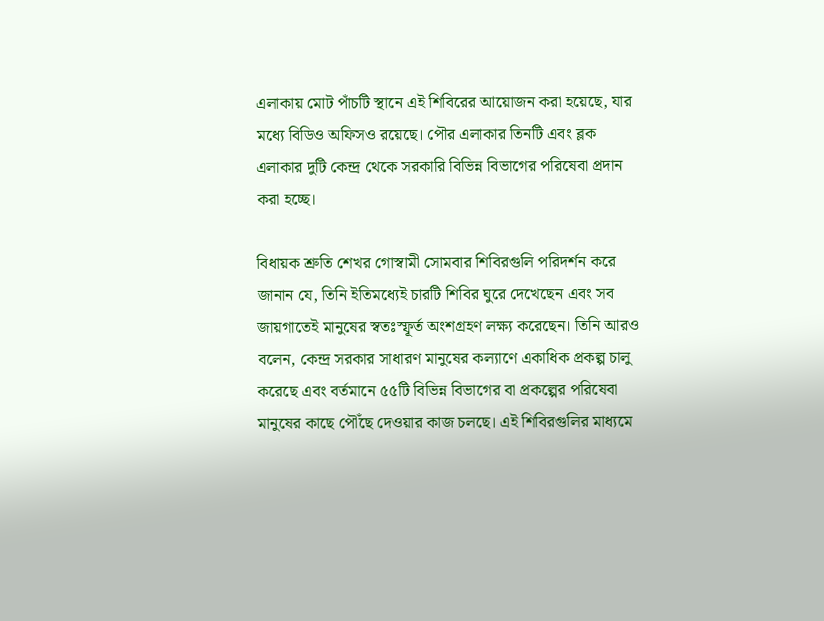এলাকায় মোট পাঁচটি স্থানে এই শিবিরের আয়োজন করা হয়েছে, যার মধ্যে বিডিও অফিসও রয়েছে। পৌর এলাকার তিনটি এবং ব্লক এলাকার দুটি কেন্দ্র থেকে সরকারি বিভিন্ন বিভাগের পরিষেবা প্রদান করা হচ্ছে।

বিধায়ক শ্রুতি শেখর গোস্বামী সোমবার শিবিরগুলি পরিদর্শন করে জানান যে, তিনি ইতিমধ্যেই চারটি শিবির ঘুরে দেখেছেন এবং সব জায়গাতেই মানুষের স্বতঃস্ফূর্ত অংশগ্রহণ লক্ষ্য করেছেন। তিনি আরও বলেন, কেন্দ্র সরকার সাধারণ মানুষের কল্যাণে একাধিক প্রকল্প চালু করেছে এবং বর্তমানে ৫৫টি বিভিন্ন বিভাগের বা প্রকল্পের পরিষেবা মানুষের কাছে পৌঁছে দেওয়ার কাজ চলছে। এই শিবিরগুলির মাধ্যমে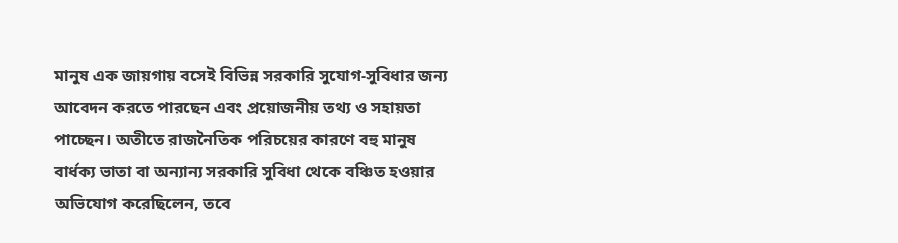মানুষ এক জায়গায় বসেই বিভিন্ন সরকারি সুযোগ-সুবিধার জন্য আবেদন করতে পারছেন এবং প্রয়োজনীয় তথ্য ও সহায়তা পাচ্ছেন। অতীতে রাজনৈতিক পরিচয়ের কারণে বহু মানুষ বার্ধক্য ভাতা বা অন্যান্য সরকারি সুবিধা থেকে বঞ্চিত হওয়ার অভিযোগ করেছিলেন, তবে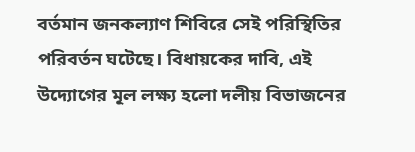বর্তমান জনকল্যাণ শিবিরে সেই পরিস্থিতির পরিবর্তন ঘটেছে। বিধায়কের দাবি, এই উদ্যোগের মূল লক্ষ্য হলো দলীয় বিভাজনের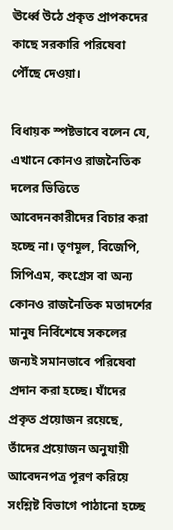ঊর্ধ্বে উঠে প্রকৃত প্রাপকদের কাছে সরকারি পরিষেবা পৌঁছে দেওয়া।

বিধায়ক স্পষ্টভাবে বলেন যে, এখানে কোনও রাজনৈতিক দলের ভিত্তিতে আবেদনকারীদের বিচার করা হচ্ছে না। তৃণমূল, বিজেপি, সিপিএম, কংগ্রেস বা অন্য কোনও রাজনৈতিক মতাদর্শের মানুষ নির্বিশেষে সকলের জন্যই সমানভাবে পরিষেবা প্রদান করা হচ্ছে। যাঁদের প্রকৃত প্রয়োজন রয়েছে, তাঁদের প্রয়োজন অনুযায়ী আবেদনপত্র পূরণ করিয়ে সংশ্লিষ্ট বিভাগে পাঠানো হচ্ছে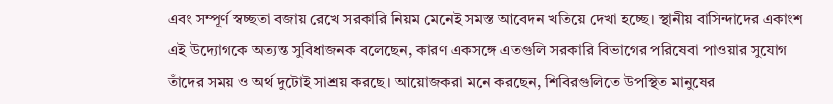এবং সম্পূর্ণ স্বচ্ছতা বজায় রেখে সরকারি নিয়ম মেনেই সমস্ত আবেদন খতিয়ে দেখা হচ্ছে। স্থানীয় বাসিন্দাদের একাংশ এই উদ্যোগকে অত্যন্ত সুবিধাজনক বলেছেন, কারণ একসঙ্গে এতগুলি সরকারি বিভাগের পরিষেবা পাওয়ার সুযোগ তাঁদের সময় ও অর্থ দুটোই সাশ্রয় করছে। আয়োজকরা মনে করছেন, শিবিরগুলিতে উপস্থিত মানুষের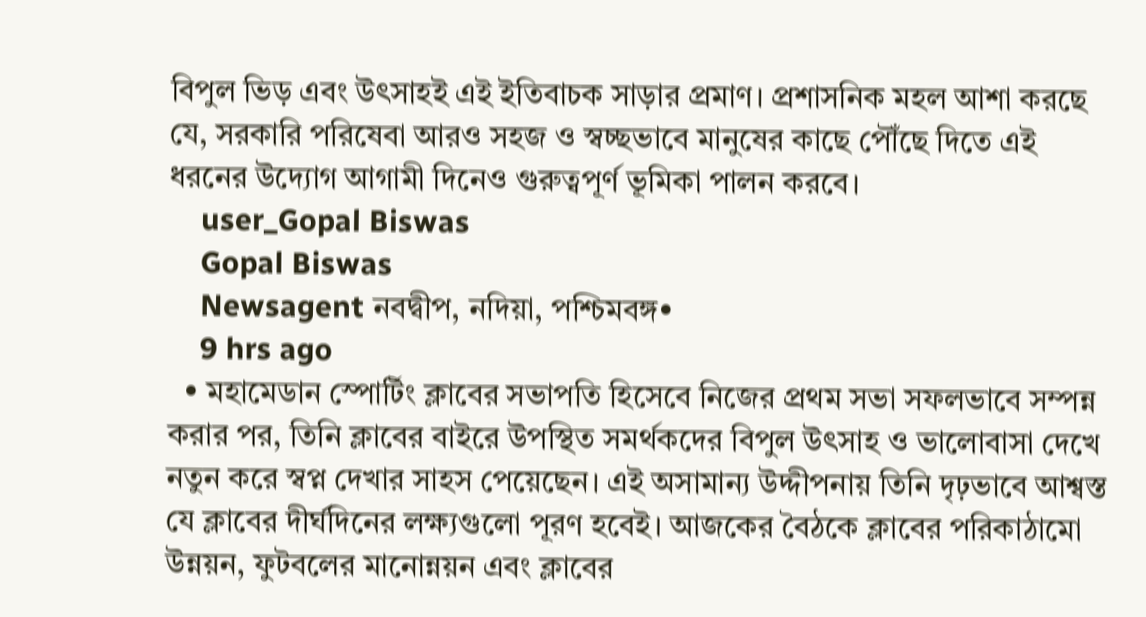বিপুল ভিড় এবং উৎসাহই এই ইতিবাচক সাড়ার প্রমাণ। প্রশাসনিক মহল আশা করছে যে, সরকারি পরিষেবা আরও সহজ ও স্বচ্ছভাবে মানুষের কাছে পৌঁছে দিতে এই ধরনের উদ্যোগ আগামী দিনেও গুরুত্বপূর্ণ ভূমিকা পালন করবে।
    user_Gopal Biswas
    Gopal Biswas
    Newsagent নবদ্বীপ, নদিয়া, পশ্চিমবঙ্গ•
    9 hrs ago
  • মহামেডান স্পোর্টিং ক্লাবের সভাপতি হিসেবে নিজের প্রথম সভা সফলভাবে সম্পন্ন করার পর, তিনি ক্লাবের বাইরে উপস্থিত সমর্থকদের বিপুল উৎসাহ ও ভালোবাসা দেখে নতুন করে স্বপ্ন দেখার সাহস পেয়েছেন। এই অসামান্য উদ্দীপনায় তিনি দৃঢ়ভাবে আশ্বস্ত যে ক্লাবের দীর্ঘদিনের লক্ষ্যগুলো পূরণ হবেই। আজকের বৈঠকে ক্লাবের পরিকাঠামো উন্নয়ন, ফুটবলের মানোন্নয়ন এবং ক্লাবের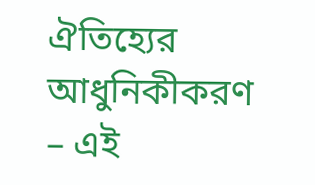ঐতিহ্যের আধুনিকীকরণ – এই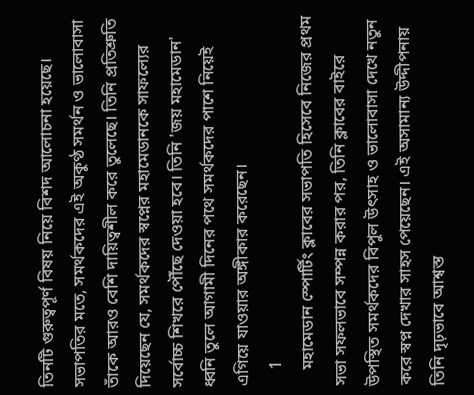তিনটি গুরুত্বপূর্ণ বিষয় নিয়ে বিশদ আলোচনা হয়েছে। সভাপতির মতে, সমর্থকদের এই অকুণ্ঠ সমর্থন ও ভালোবাসা তাঁকে আরও বেশি দায়িত্বশীল করে তুলেছে। তিনি প্রতিশ্রুতি দিয়েছেন যে, সমর্থকদের স্বপ্নের মহামেডানকে সাফল্যের সর্বোচ্চ শিখরে পৌঁছে দেওয়া হবে। তিনি 'জয় মহামেডান' ধ্বনি তুলে আগামী দিনের পথে সমর্থকদের পাশে নিয়েই এগিয়ে যাওয়ার অঙ্গীকার করেছেন।
    1
    মহামেডান স্পোর্টিং ক্লাবের সভাপতি হিসেবে নিজের প্রথম সভা সফলভাবে সম্পন্ন করার পর, তিনি ক্লাবের বাইরে উপস্থিত সমর্থকদের বিপুল উৎসাহ ও ভালোবাসা দেখে নতুন করে স্বপ্ন দেখার সাহস পেয়েছেন। এই অসামান্য উদ্দীপনায় তিনি দৃঢ়ভাবে আশ্বস্ত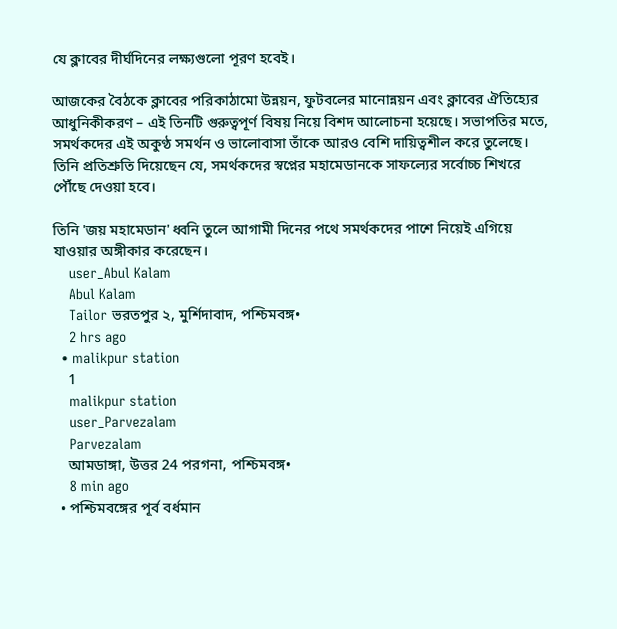যে ক্লাবের দীর্ঘদিনের লক্ষ্যগুলো পূরণ হবেই।

আজকের বৈঠকে ক্লাবের পরিকাঠামো উন্নয়ন, ফুটবলের মানোন্নয়ন এবং ক্লাবের ঐতিহ্যের আধুনিকীকরণ – এই তিনটি গুরুত্বপূর্ণ বিষয় নিয়ে বিশদ আলোচনা হয়েছে। সভাপতির মতে, সমর্থকদের এই অকুণ্ঠ সমর্থন ও ভালোবাসা তাঁকে আরও বেশি দায়িত্বশীল করে তুলেছে। তিনি প্রতিশ্রুতি দিয়েছেন যে, সমর্থকদের স্বপ্নের মহামেডানকে সাফল্যের সর্বোচ্চ শিখরে পৌঁছে দেওয়া হবে।

তিনি 'জয় মহামেডান' ধ্বনি তুলে আগামী দিনের পথে সমর্থকদের পাশে নিয়েই এগিয়ে যাওয়ার অঙ্গীকার করেছেন।
    user_Abul Kalam
    Abul Kalam
    Tailor ভরতপুর ২, মুর্শিদাবাদ, পশ্চিমবঙ্গ•
    2 hrs ago
  • malikpur station
    1
    malikpur station
    user_Parvezalam
    Parvezalam
    আমডাঙ্গা, উত্তর 24 পরগনা, পশ্চিমবঙ্গ•
    8 min ago
  • পশ্চিমবঙ্গের পূর্ব বর্ধমান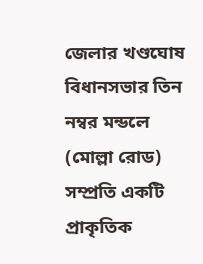জেলার খণ্ডঘোষ বিধানসভার তিন নম্বর মন্ডলে (মোল্লা রোড) সম্প্রতি একটি প্রাকৃতিক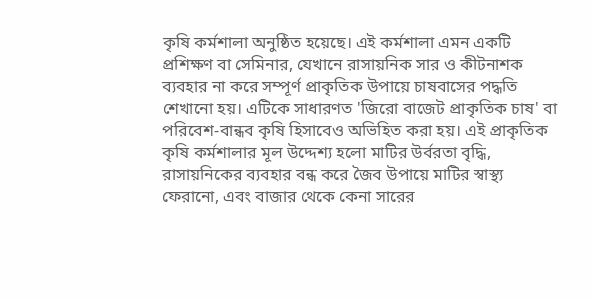কৃষি কর্মশালা অনুষ্ঠিত হয়েছে। এই কর্মশালা এমন একটি প্রশিক্ষণ বা সেমিনার, যেখানে রাসায়নিক সার ও কীটনাশক ব্যবহার না করে সম্পূর্ণ প্রাকৃতিক উপায়ে চাষবাসের পদ্ধতি শেখানো হয়। এটিকে সাধারণত 'জিরো বাজেট প্রাকৃতিক চাষ' বা পরিবেশ-বান্ধব কৃষি হিসাবেও অভিহিত করা হয়। এই প্রাকৃতিক কৃষি কর্মশালার মূল উদ্দেশ্য হলো মাটির উর্বরতা বৃদ্ধি, রাসায়নিকের ব্যবহার বন্ধ করে জৈব উপায়ে মাটির স্বাস্থ্য ফেরানো, এবং বাজার থেকে কেনা সারের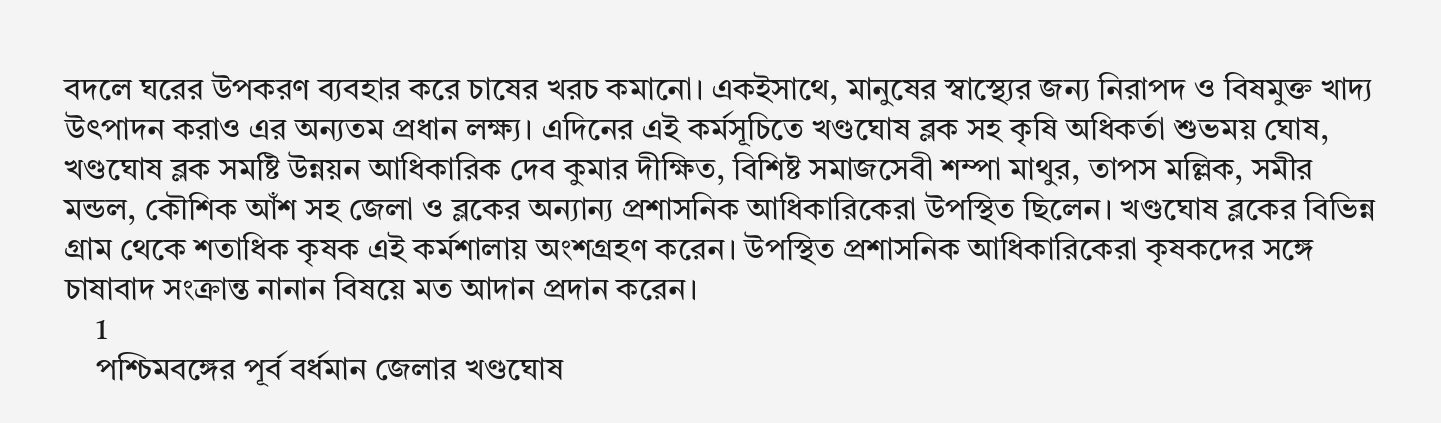বদলে ঘরের উপকরণ ব্যবহার করে চাষের খরচ কমানো। একইসাথে, মানুষের স্বাস্থ্যের জন্য নিরাপদ ও বিষমুক্ত খাদ্য উৎপাদন করাও এর অন্যতম প্রধান লক্ষ্য। এদিনের এই কর্মসূচিতে খণ্ডঘোষ ব্লক সহ কৃষি অধিকর্তা শুভময় ঘোষ, খণ্ডঘোষ ব্লক সমষ্টি উন্নয়ন আধিকারিক দেব কুমার দীক্ষিত, বিশিষ্ট সমাজসেবী শম্পা মাথুর, তাপস মল্লিক, সমীর মন্ডল, কৌশিক আঁশ সহ জেলা ও ব্লকের অন্যান্য প্রশাসনিক আধিকারিকেরা উপস্থিত ছিলেন। খণ্ডঘোষ ব্লকের বিভিন্ন গ্রাম থেকে শতাধিক কৃষক এই কর্মশালায় অংশগ্রহণ করেন। উপস্থিত প্রশাসনিক আধিকারিকেরা কৃষকদের সঙ্গে চাষাবাদ সংক্রান্ত নানান বিষয়ে মত আদান প্রদান করেন।
    1
    পশ্চিমবঙ্গের পূর্ব বর্ধমান জেলার খণ্ডঘোষ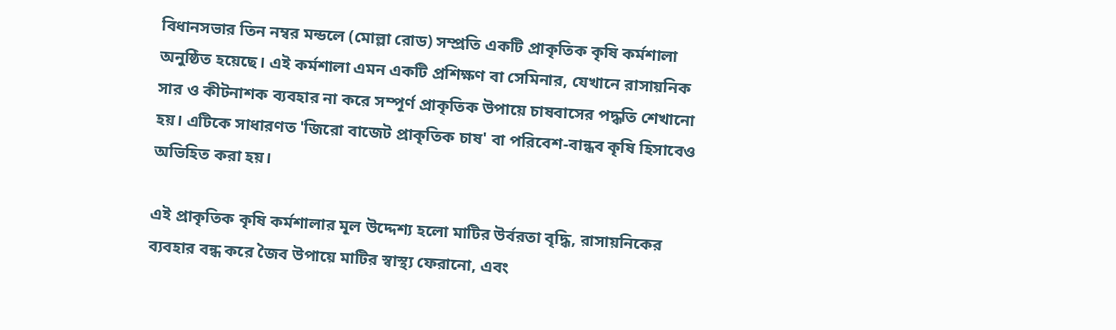বিধানসভার তিন নম্বর মন্ডলে (মোল্লা রোড) সম্প্রতি একটি প্রাকৃতিক কৃষি কর্মশালা অনুষ্ঠিত হয়েছে। এই কর্মশালা এমন একটি প্রশিক্ষণ বা সেমিনার, যেখানে রাসায়নিক সার ও কীটনাশক ব্যবহার না করে সম্পূর্ণ প্রাকৃতিক উপায়ে চাষবাসের পদ্ধতি শেখানো হয়। এটিকে সাধারণত 'জিরো বাজেট প্রাকৃতিক চাষ' বা পরিবেশ-বান্ধব কৃষি হিসাবেও অভিহিত করা হয়।

এই প্রাকৃতিক কৃষি কর্মশালার মূল উদ্দেশ্য হলো মাটির উর্বরতা বৃদ্ধি, রাসায়নিকের ব্যবহার বন্ধ করে জৈব উপায়ে মাটির স্বাস্থ্য ফেরানো, এবং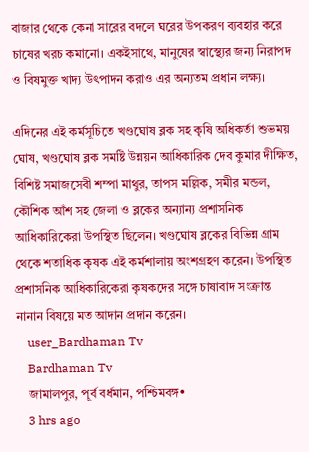বাজার থেকে কেনা সারের বদলে ঘরের উপকরণ ব্যবহার করে চাষের খরচ কমানো। একইসাথে, মানুষের স্বাস্থ্যের জন্য নিরাপদ ও বিষমুক্ত খাদ্য উৎপাদন করাও এর অন্যতম প্রধান লক্ষ্য।

এদিনের এই কর্মসূচিতে খণ্ডঘোষ ব্লক সহ কৃষি অধিকর্তা শুভময় ঘোষ, খণ্ডঘোষ ব্লক সমষ্টি উন্নয়ন আধিকারিক দেব কুমার দীক্ষিত, বিশিষ্ট সমাজসেবী শম্পা মাথুর, তাপস মল্লিক, সমীর মন্ডল, কৌশিক আঁশ সহ জেলা ও ব্লকের অন্যান্য প্রশাসনিক আধিকারিকেরা উপস্থিত ছিলেন। খণ্ডঘোষ ব্লকের বিভিন্ন গ্রাম থেকে শতাধিক কৃষক এই কর্মশালায় অংশগ্রহণ করেন। উপস্থিত প্রশাসনিক আধিকারিকেরা কৃষকদের সঙ্গে চাষাবাদ সংক্রান্ত নানান বিষয়ে মত আদান প্রদান করেন।
    user_Bardhaman Tv
    Bardhaman Tv
    জামালপুর, পূর্ব বর্ধমান, পশ্চিমবঙ্গ•
    3 hrs ago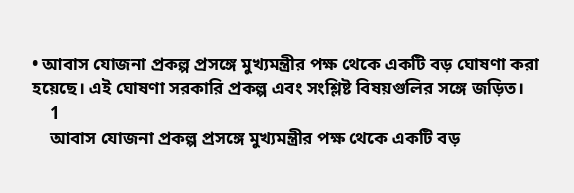• আবাস যোজনা প্রকল্প প্রসঙ্গে মুখ্যমন্ত্রীর পক্ষ থেকে একটি বড় ঘোষণা করা হয়েছে। এই ঘোষণা সরকারি প্রকল্প এবং সংশ্লিষ্ট বিষয়গুলির সঙ্গে জড়িত।
    1
    আবাস যোজনা প্রকল্প প্রসঙ্গে মুখ্যমন্ত্রীর পক্ষ থেকে একটি বড়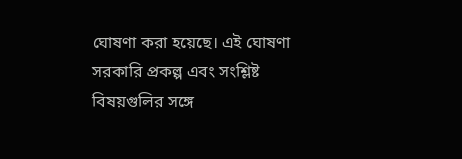ঘোষণা করা হয়েছে। এই ঘোষণা সরকারি প্রকল্প এবং সংশ্লিষ্ট বিষয়গুলির সঙ্গে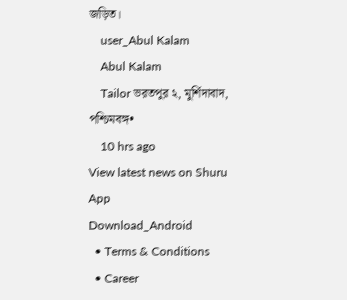জড়িত।
    user_Abul Kalam
    Abul Kalam
    Tailor ভরতপুর ২, মুর্শিদাবাদ, পশ্চিমবঙ্গ•
    10 hrs ago
View latest news on Shuru App
Download_Android
  • Terms & Conditions
  • Career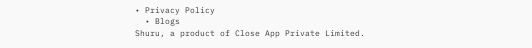• Privacy Policy
  • Blogs
Shuru, a product of Close App Private Limited.